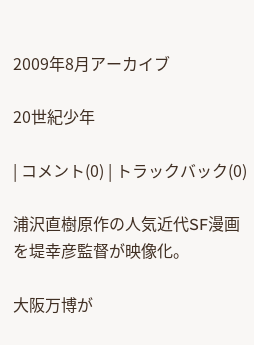2009年8月アーカイブ

20世紀少年

| コメント(0) | トラックバック(0)

浦沢直樹原作の人気近代SF漫画を堤幸彦監督が映像化。

大阪万博が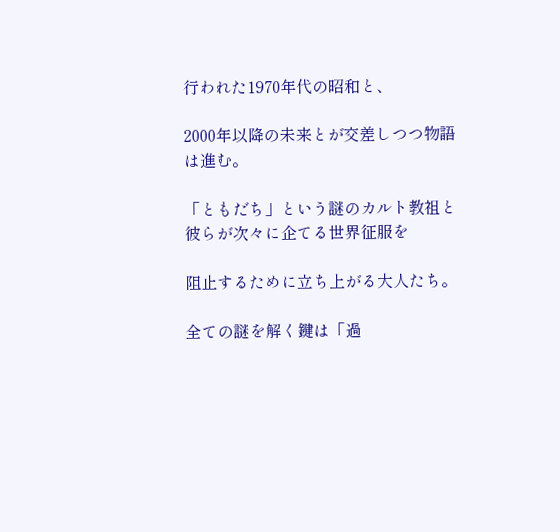行われた1970年代の昭和と、

2000年以降の未来とが交差しつつ物語は進む。

「ともだち」という謎のカルト教祖と彼らが次々に企てる世界征服を

阻止するために立ち上がる大人たち。

全ての謎を解く鍵は「過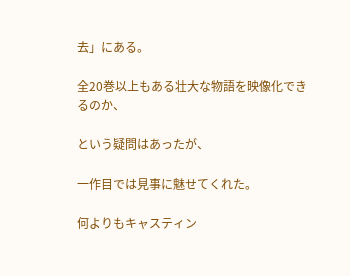去」にある。

全20巻以上もある壮大な物語を映像化できるのか、

という疑問はあったが、

一作目では見事に魅せてくれた。

何よりもキャスティン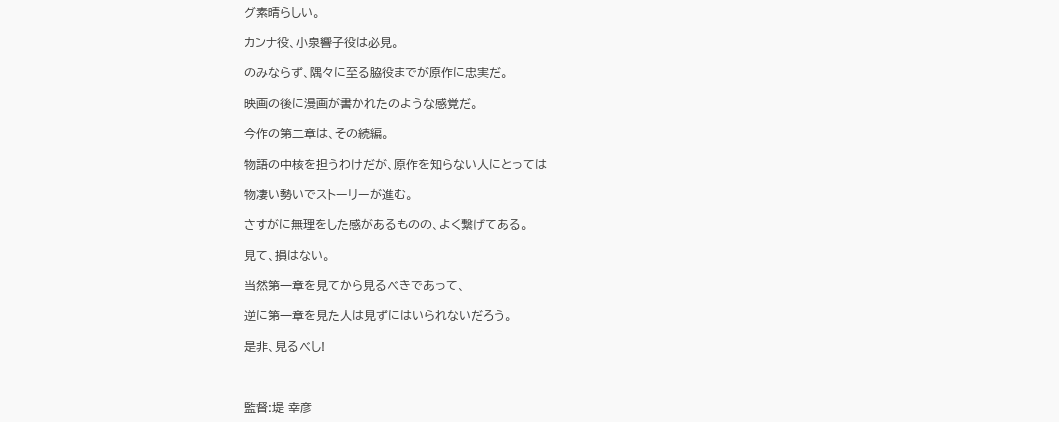グ素晴らしい。

カンナ役、小泉響子役は必見。

のみならず、隅々に至る脇役までが原作に忠実だ。

映画の後に漫画が書かれたのような感覚だ。

今作の第二章は、その続編。

物語の中核を担うわけだが、原作を知らない人にとっては

物凄い勢いでストーリーが進む。

さすがに無理をした感があるものの、よく繋げてある。

見て、損はない。

当然第一章を見てから見るべきであって、

逆に第一章を見た人は見ずにはいられないだろう。

是非、見るべし!



監督:堤 幸彦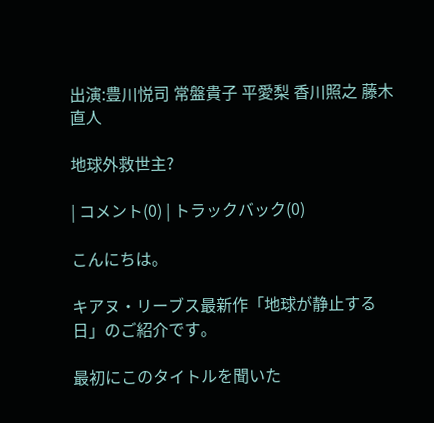出演:豊川悦司 常盤貴子 平愛梨 香川照之 藤木直人

地球外救世主?

| コメント(0) | トラックバック(0)

こんにちは。

キアヌ・リーブス最新作「地球が静止する日」のご紹介です。

最初にこのタイトルを聞いた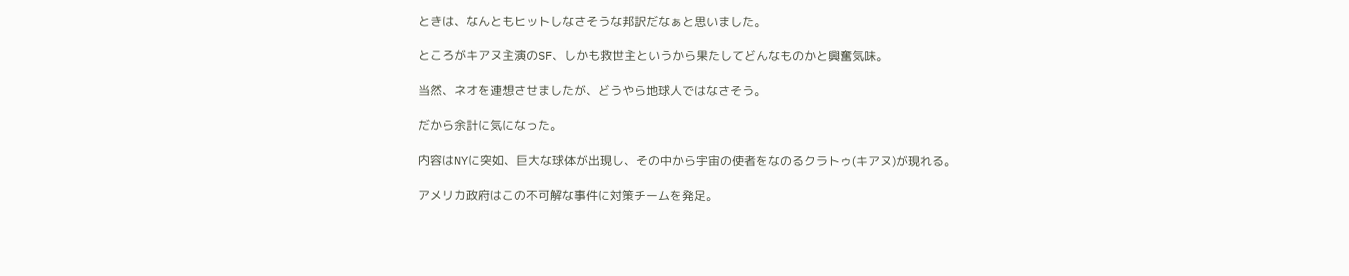ときは、なんともヒットしなさそうな邦訳だなぁと思いました。

ところがキアヌ主演のSF、しかも救世主というから果たしてどんなものかと興奮気味。

当然、ネオを連想させましたが、どうやら地球人ではなさそう。

だから余計に気になった。

内容はNYに突如、巨大な球体が出現し、その中から宇宙の使者をなのるクラトゥ(キアヌ)が現れる。

アメリカ政府はこの不可解な事件に対策チームを発足。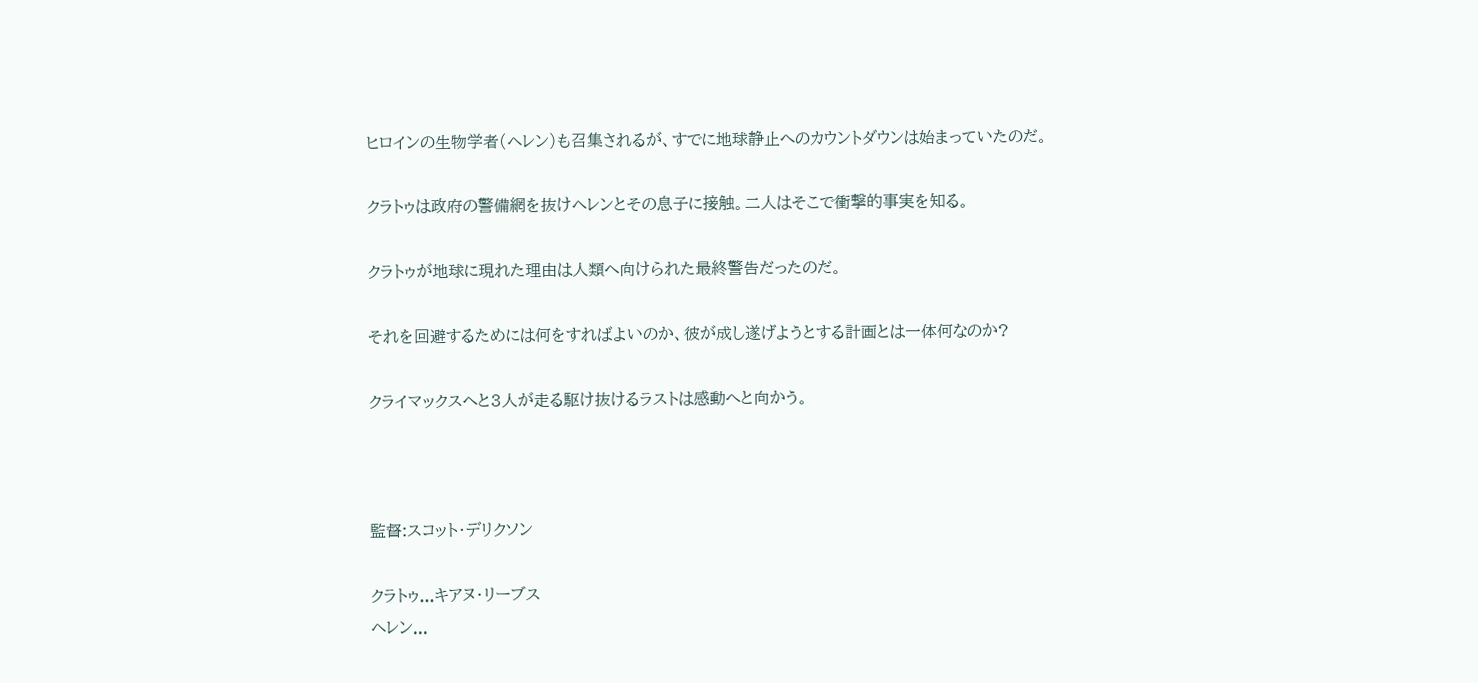ヒロインの生物学者(ヘレン)も召集されるが、すでに地球静止へのカウントダウンは始まっていたのだ。

クラトゥは政府の警備網を抜けヘレンとその息子に接触。二人はそこで衝撃的事実を知る。

クラトゥが地球に現れた理由は人類へ向けられた最終警告だったのだ。

それを回避するためには何をすればよいのか、彼が成し遂げようとする計画とは一体何なのか?

クライマックスへと3人が走る駆け抜けるラストは感動へと向かう。



監督:スコット・デリクソン

クラトゥ...キアヌ・リーブス
ヘレン...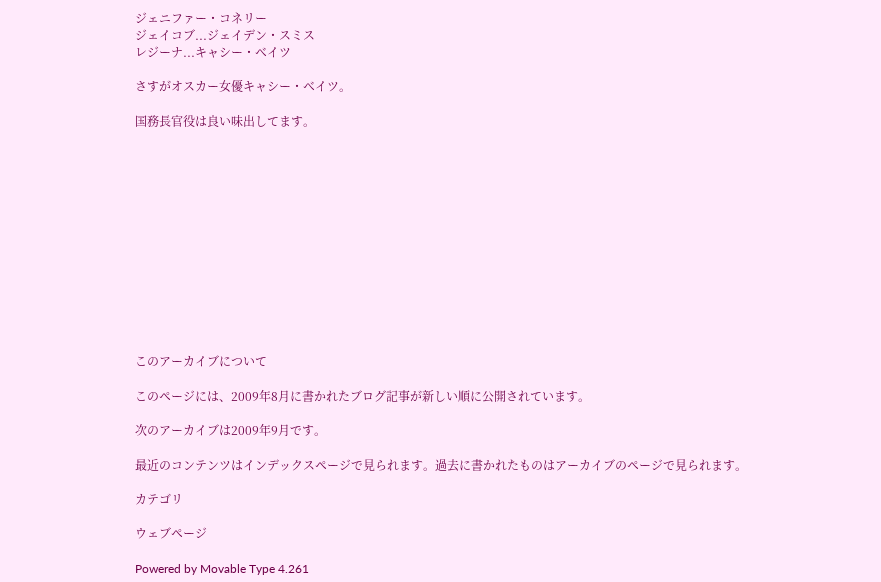ジェニファー・コネリー
ジェイコブ...ジェイデン・スミス
レジーナ...キャシー・ベイツ

さすがオスカー女優キャシー・ベイツ。

国務長官役は良い味出してます。













このアーカイブについて

このページには、2009年8月に書かれたブログ記事が新しい順に公開されています。

次のアーカイブは2009年9月です。

最近のコンテンツはインデックスページで見られます。過去に書かれたものはアーカイブのページで見られます。

カテゴリ

ウェブページ

Powered by Movable Type 4.261